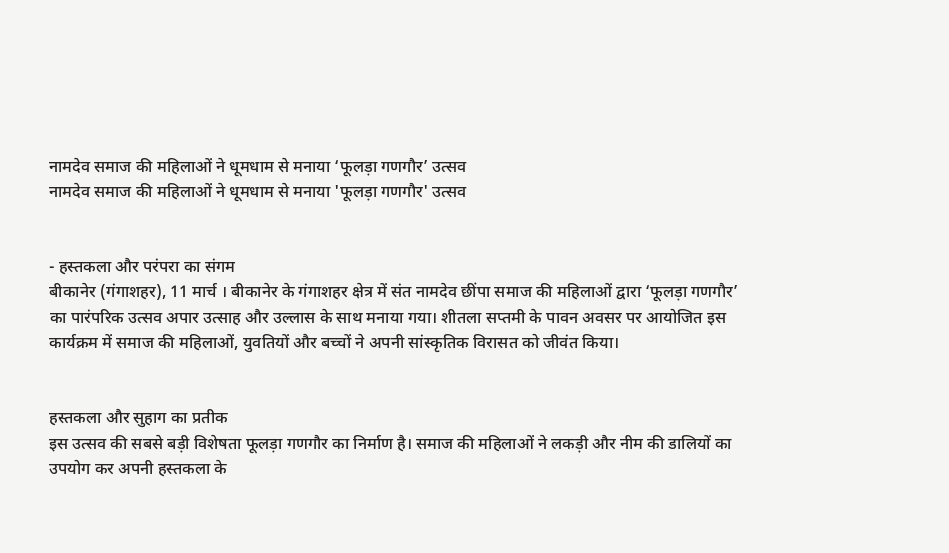नामदेव समाज की महिलाओं ने धूमधाम से मनाया ‘फूलड़ा गणगौर’ उत्सव
नामदेव समाज की महिलाओं ने धूमधाम से मनाया 'फूलड़ा गणगौर' उत्सव


- हस्तकला और परंपरा का संगम
बीकानेर (गंगाशहर), 11 मार्च । बीकानेर के गंगाशहर क्षेत्र में संत नामदेव छींपा समाज की महिलाओं द्वारा ‘फूलड़ा गणगौर’ का पारंपरिक उत्सव अपार उत्साह और उल्लास के साथ मनाया गया। शीतला सप्तमी के पावन अवसर पर आयोजित इस कार्यक्रम में समाज की महिलाओं, युवतियों और बच्चों ने अपनी सांस्कृतिक विरासत को जीवंत किया।


हस्तकला और सुहाग का प्रतीक
इस उत्सव की सबसे बड़ी विशेषता फूलड़ा गणगौर का निर्माण है। समाज की महिलाओं ने लकड़ी और नीम की डालियों का उपयोग कर अपनी हस्तकला के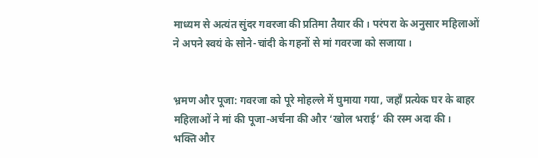माध्यम से अत्यंत सुंदर गवरजा की प्रतिमा तैयार की। परंपरा के अनुसार महिलाओं ने अपने स्वयं के सोने-चांदी के गहनों से मां गवरजा को सजाया।


भ्रमण और पूजा: गवरजा को पूरे मोहल्ले में घुमाया गया, जहाँ प्रत्येक घर के बाहर महिलाओं ने मां की पूजा-अर्चना की और ‘खोल भराई’ की रस्म अदा की।
भक्ति और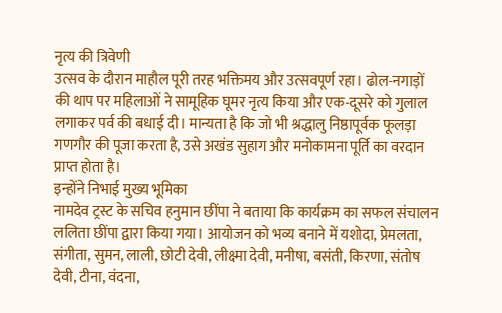नृत्य की त्रिवेणी
उत्सव के दौरान माहौल पूरी तरह भक्तिमय और उत्सवपूर्ण रहा। ढोल-नगाड़ों की थाप पर महिलाओं ने सामूहिक घूमर नृत्य किया और एक-दूसरे को गुलाल लगाकर पर्व की बधाई दी। मान्यता है कि जो भी श्रद्धालु निष्ठापूर्वक फूलड़ा गणगौर की पूजा करता है, उसे अखंड सुहाग और मनोकामना पूर्ति का वरदान प्राप्त होता है।
इन्होंने निभाई मुख्य भूमिका
नामदेव ट्रस्ट के सचिव हनुमान छींपा ने बताया कि कार्यक्रम का सफल संचालन ललिता छींपा द्वारा किया गया। आयोजन को भव्य बनाने में यशोदा, प्रेमलता, संगीता, सुमन, लाली, छोटी देवी, लीक्ष्मा देवी, मनीषा, बसंती, किरणा, संतोष देवी, टीना, वंदना,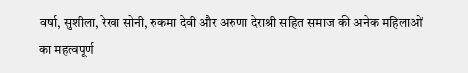वर्षा, सुशीला, रेखा सोनी, रुकमा देवी और अरुणा देराश्री सहित समाज की अनेक महिलाओं का महत्वपूर्ण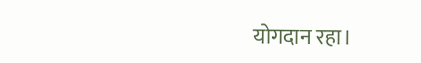योगदान रहा।